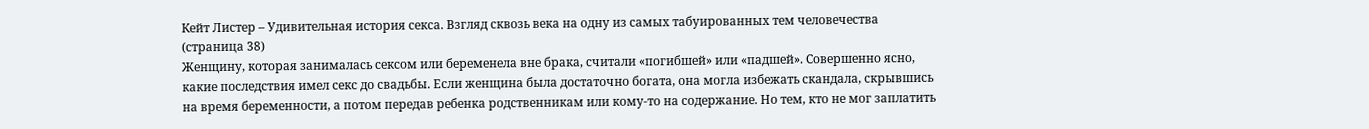Кейт Листер – Удивительная история секса. Взгляд сквозь века на одну из самых табуированных тем человечества (страница 38)
Женщину, которая занималась сексом или беременела вне брака, считали «погибшей» или «падшей». Совершенно ясно, какие последствия имел секс до свадьбы. Если женщина была достаточно богата, она могла избежать скандала, скрывшись на время беременности, а потом передав ребенка родственникам или кому-то на содержание. Но тем, кто не мог заплатить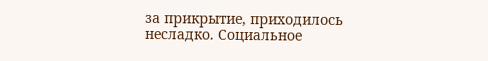за прикрытие, приходилось несладко. Социальное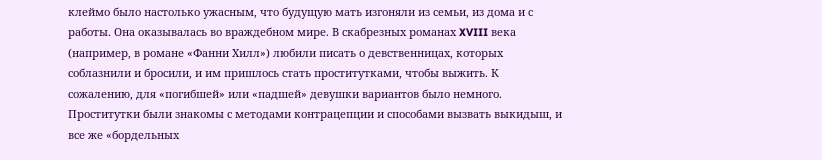клеймо было настолько ужасным, что будущую мать изгоняли из семьи, из дома и с работы. Она оказывалась во враждебном мире. В скабрезных романах XVIII века (например, в романе «Фанни Хилл») любили писать о девственницах, которых соблазнили и бросили, и им пришлось стать проститутками, чтобы выжить. К сожалению, для «погибшей» или «падшей» девушки вариантов было немного. Проститутки были знакомы с методами контрацепции и способами вызвать выкидыш, и все же «бордельных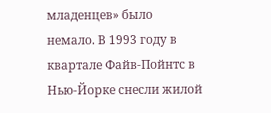младенцев» было немало. В 1993 году в квартале Файв-Пойнтс в Нью-Йорке снесли жилой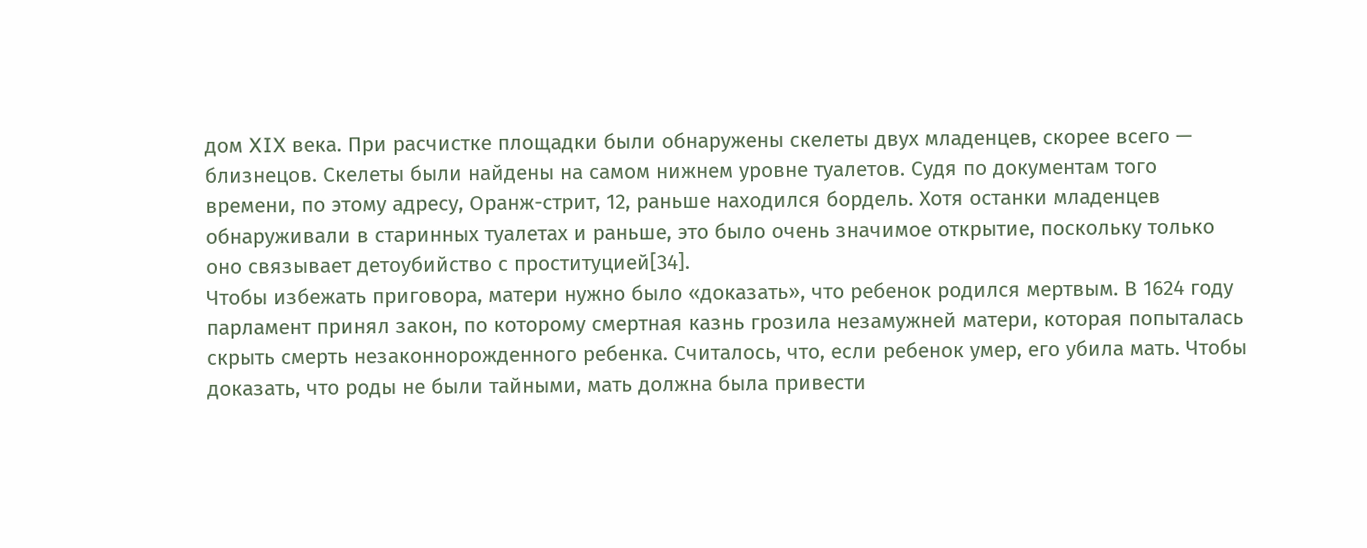дом XIX века. При расчистке площадки были обнаружены скелеты двух младенцев, скорее всего — близнецов. Скелеты были найдены на самом нижнем уровне туалетов. Судя по документам того времени, по этому адресу, Оранж-стрит, 12, раньше находился бордель. Хотя останки младенцев обнаруживали в старинных туалетах и раньше, это было очень значимое открытие, поскольку только оно связывает детоубийство с проституцией[34].
Чтобы избежать приговора, матери нужно было «доказать», что ребенок родился мертвым. В 1624 году парламент принял закон, по которому смертная казнь грозила незамужней матери, которая попыталась скрыть смерть незаконнорожденного ребенка. Считалось, что, если ребенок умер, его убила мать. Чтобы доказать, что роды не были тайными, мать должна была привести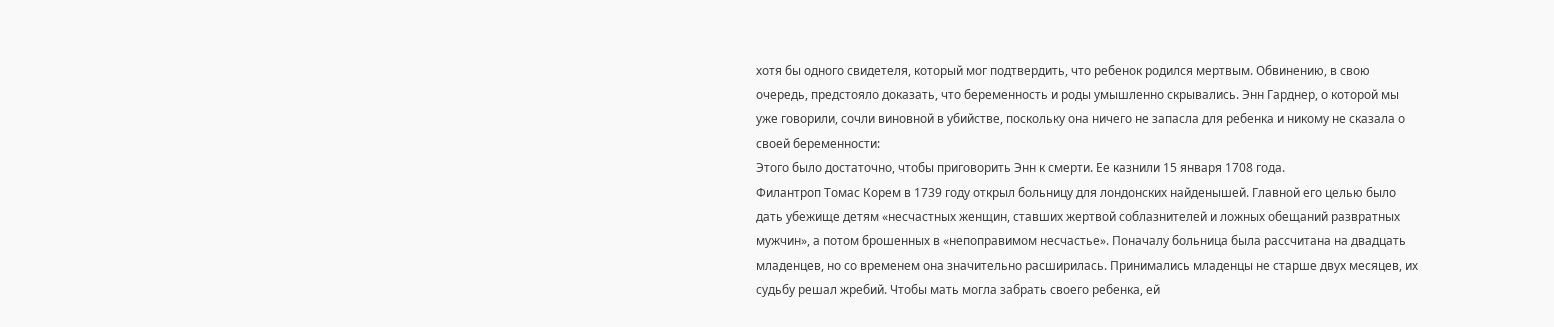хотя бы одного свидетеля, который мог подтвердить, что ребенок родился мертвым. Обвинению, в свою очередь, предстояло доказать, что беременность и роды умышленно скрывались. Энн Гарднер, о которой мы уже говорили, сочли виновной в убийстве, поскольку она ничего не запасла для ребенка и никому не сказала о своей беременности:
Этого было достаточно, чтобы приговорить Энн к смерти. Ее казнили 15 января 1708 года.
Филантроп Томас Корем в 1739 году открыл больницу для лондонских найденышей. Главной его целью было дать убежище детям «несчастных женщин, ставших жертвой соблазнителей и ложных обещаний развратных мужчин», а потом брошенных в «непоправимом несчастье». Поначалу больница была рассчитана на двадцать младенцев, но со временем она значительно расширилась. Принимались младенцы не старше двух месяцев, их судьбу решал жребий. Чтобы мать могла забрать своего ребенка, ей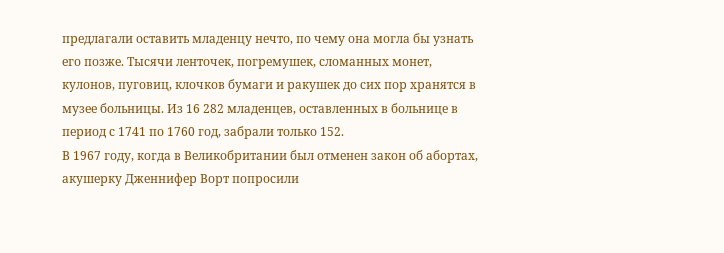предлагали оставить младенцу нечто, по чему она могла бы узнать его позже. Тысячи ленточек, погремушек, сломанных монет, кулонов, пуговиц, клочков бумаги и ракушек до сих пор хранятся в музее больницы. Из 16 282 младенцев, оставленных в больнице в период с 1741 по 1760 год, забрали только 152.
В 1967 году, когда в Великобритании был отменен закон об абортах, акушерку Дженнифер Ворт попросили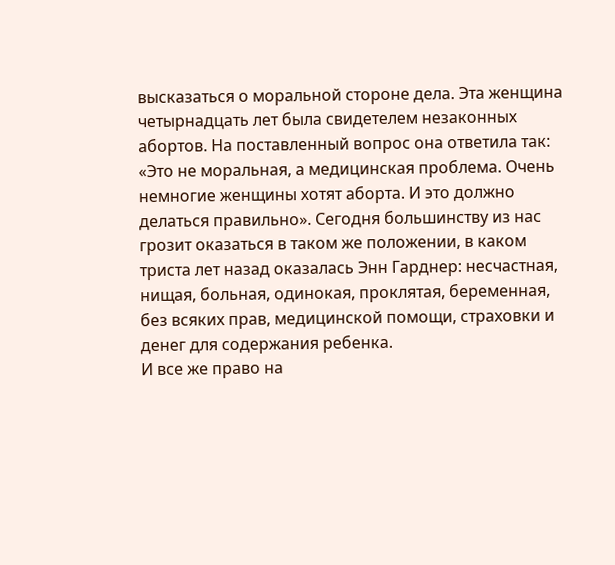высказаться о моральной стороне дела. Эта женщина четырнадцать лет была свидетелем незаконных абортов. На поставленный вопрос она ответила так: «Это не моральная, а медицинская проблема. Очень немногие женщины хотят аборта. И это должно делаться правильно». Сегодня большинству из нас грозит оказаться в таком же положении, в каком триста лет назад оказалась Энн Гарднер: несчастная, нищая, больная, одинокая, проклятая, беременная, без всяких прав, медицинской помощи, страховки и денег для содержания ребенка.
И все же право на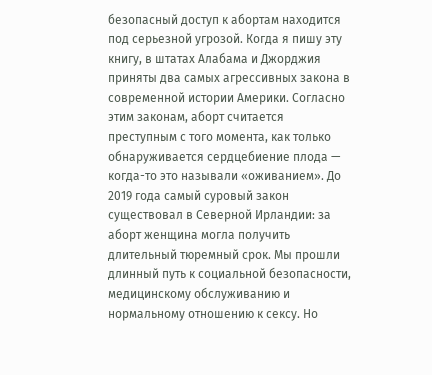безопасный доступ к абортам находится под серьезной угрозой. Когда я пишу эту книгу, в штатах Алабама и Джорджия приняты два самых агрессивных закона в современной истории Америки. Согласно этим законам, аборт считается преступным с того момента, как только обнаруживается сердцебиение плода — когда-то это называли «оживанием». До 2019 года самый суровый закон существовал в Северной Ирландии: за аборт женщина могла получить длительный тюремный срок. Мы прошли длинный путь к социальной безопасности, медицинскому обслуживанию и нормальному отношению к сексу. Но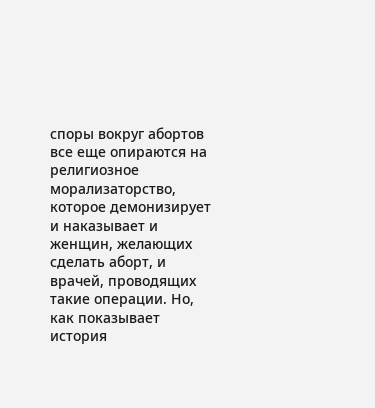споры вокруг абортов все еще опираются на религиозное морализаторство, которое демонизирует и наказывает и женщин, желающих сделать аборт, и врачей, проводящих такие операции. Но, как показывает история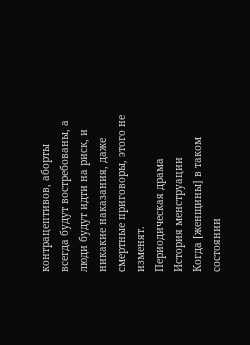контрацептивов, аборты всегда будут востребованы, а люди будут идти на риск, и никакие наказания, даже смертные приговоры, этого не изменят.
Периодическая драма
История менструации
Когда [женщины] в таком состоянии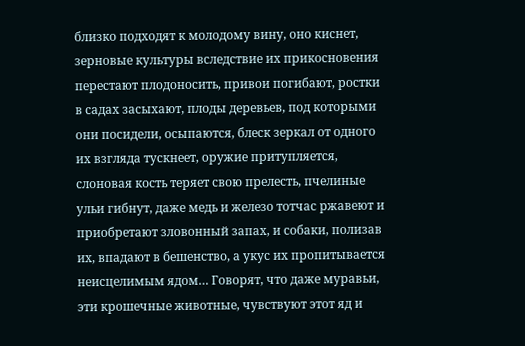близко подходят к молодому вину, оно киснет, зерновые культуры вследствие их прикосновения перестают плодоносить, привои погибают, ростки в садах засыхают, плоды деревьев, под которыми они посидели, осыпаются, блеск зеркал от одного их взгляда тускнеет, оружие притупляется, слоновая кость теряет свою прелесть, пчелиные ульи гибнут, даже медь и железо тотчас ржавеют и приобретают зловонный запах, и собаки, полизав их, впадают в бешенство, а укус их пропитывается неисцелимым ядом… Говорят, что даже муравьи, эти крошечные животные, чувствуют этот яд и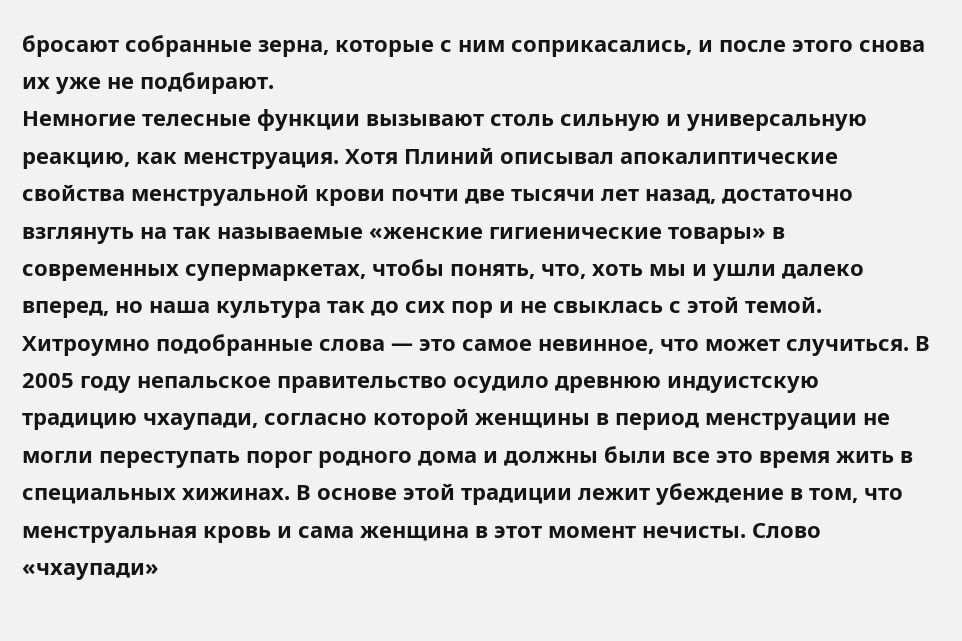бросают собранные зерна, которые с ним соприкасались, и после этого снова их уже не подбирают.
Немногие телесные функции вызывают столь сильную и универсальную реакцию, как менструация. Хотя Плиний описывал апокалиптические свойства менструальной крови почти две тысячи лет назад, достаточно взглянуть на так называемые «женские гигиенические товары» в современных супермаркетах, чтобы понять, что, хоть мы и ушли далеко вперед, но наша культура так до сих пор и не свыклась с этой темой.
Хитроумно подобранные слова — это самое невинное, что может случиться. В 2005 году непальское правительство осудило древнюю индуистскую традицию чхаупади, согласно которой женщины в период менструации не могли переступать порог родного дома и должны были все это время жить в специальных хижинах. В основе этой традиции лежит убеждение в том, что менструальная кровь и сама женщина в этот момент нечисты. Слово «чхаупади»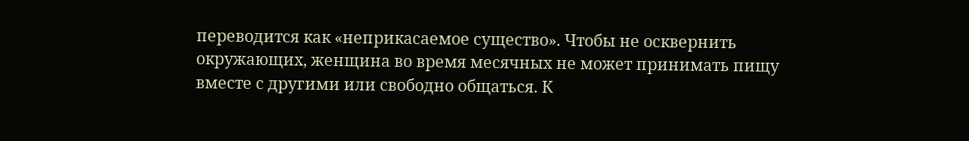переводится как «неприкасаемое существо». Чтобы не осквернить окружающих, женщина во время месячных не может принимать пищу вместе с другими или свободно общаться. К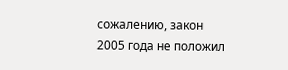сожалению, закон 2005 года не положил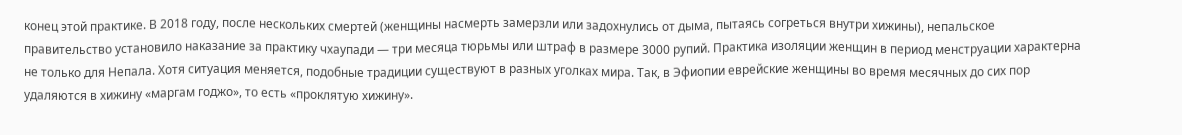конец этой практике. В 2018 году, после нескольких смертей (женщины насмерть замерзли или задохнулись от дыма, пытаясь согреться внутри хижины), непальское правительство установило наказание за практику чхаупади — три месяца тюрьмы или штраф в размере 3000 рупий. Практика изоляции женщин в период менструации характерна не только для Непала. Хотя ситуация меняется, подобные традиции существуют в разных уголках мира. Так, в Эфиопии еврейские женщины во время месячных до сих пор удаляются в хижину «маргам годжо», то есть «проклятую хижину».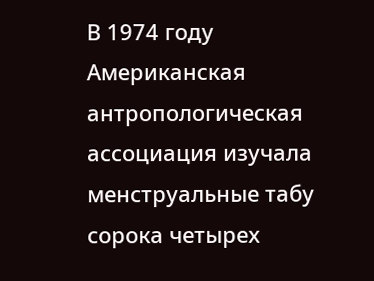В 1974 году Американская антропологическая ассоциация изучала менструальные табу сорока четырех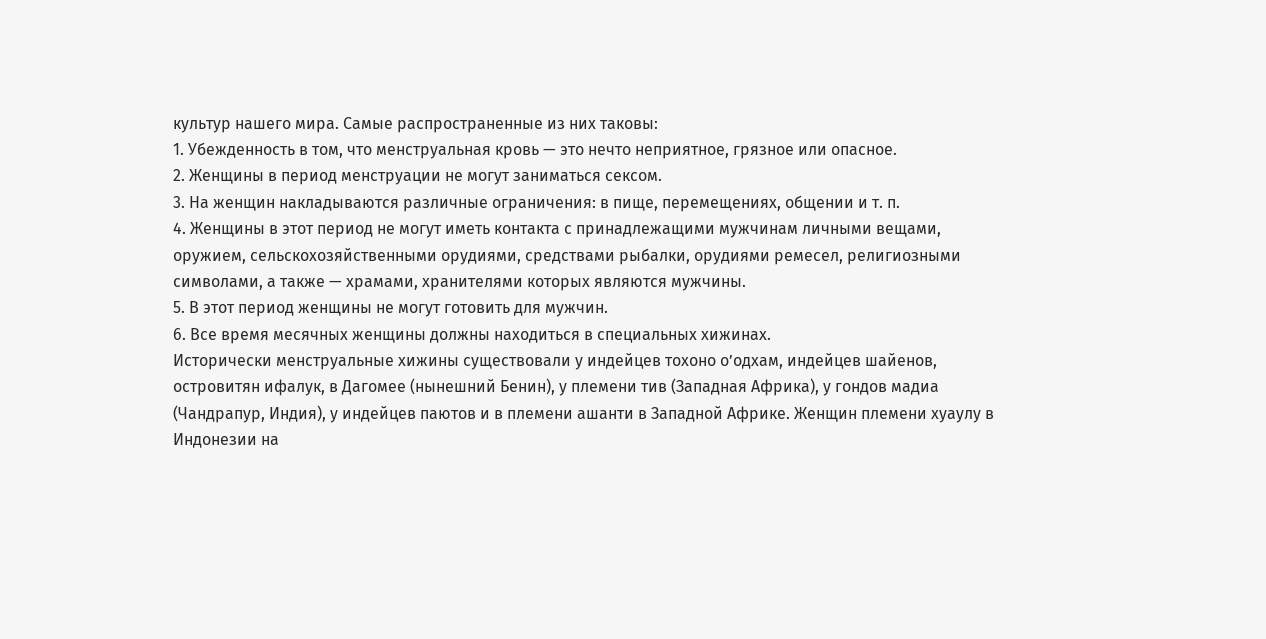культур нашего мира. Самые распространенные из них таковы:
1. Убежденность в том, что менструальная кровь — это нечто неприятное, грязное или опасное.
2. Женщины в период менструации не могут заниматься сексом.
3. На женщин накладываются различные ограничения: в пище, перемещениях, общении и т. п.
4. Женщины в этот период не могут иметь контакта с принадлежащими мужчинам личными вещами, оружием, сельскохозяйственными орудиями, средствами рыбалки, орудиями ремесел, религиозными символами, а также — храмами, хранителями которых являются мужчины.
5. В этот период женщины не могут готовить для мужчин.
6. Все время месячных женщины должны находиться в специальных хижинах.
Исторически менструальные хижины существовали у индейцев тохоно о’одхам, индейцев шайенов, островитян ифалук, в Дагомее (нынешний Бенин), у племени тив (Западная Африка), у гондов мадиа (Чандрапур, Индия), у индейцев паютов и в племени ашанти в Западной Африке. Женщин племени хуаулу в Индонезии на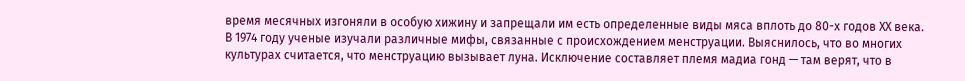время месячных изгоняли в особую хижину и запрещали им есть определенные виды мяса вплоть до 80-х годов ХХ века. В 1974 году ученые изучали различные мифы, связанные с происхождением менструации. Выяснилось, что во многих культурах считается, что менструацию вызывает луна. Исключение составляет племя мадиа гонд — там верят, что в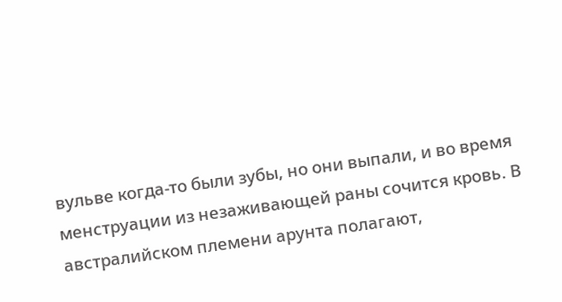вульве когда-то были зубы, но они выпали, и во время менструации из незаживающей раны сочится кровь. В австралийском племени арунта полагают,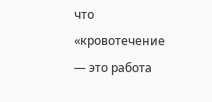что «кровотечение — это работа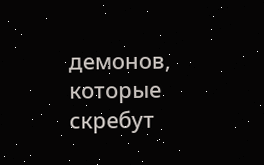демонов, которые скребут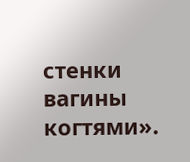стенки вагины когтями».